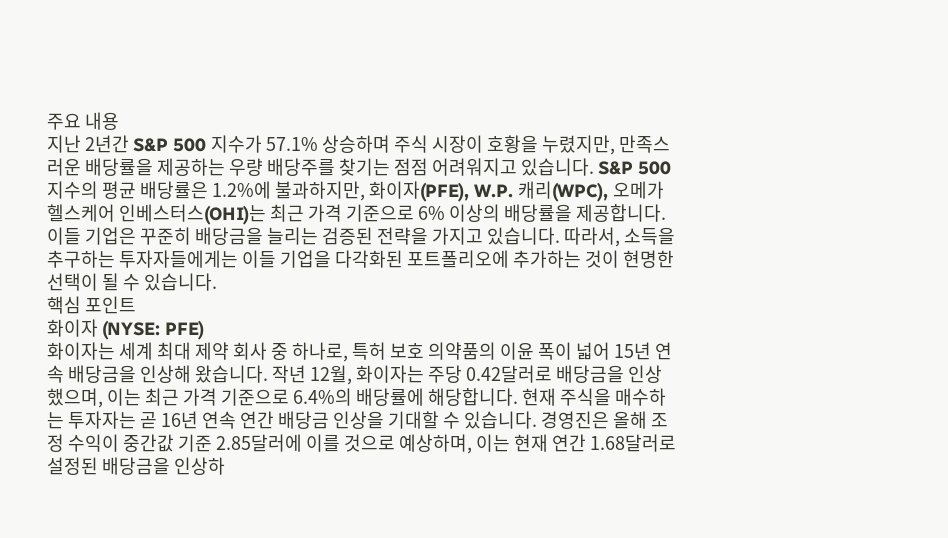주요 내용
지난 2년간 S&P 500 지수가 57.1% 상승하며 주식 시장이 호황을 누렸지만, 만족스러운 배당률을 제공하는 우량 배당주를 찾기는 점점 어려워지고 있습니다. S&P 500 지수의 평균 배당률은 1.2%에 불과하지만, 화이자(PFE), W.P. 캐리(WPC), 오메가 헬스케어 인베스터스(OHI)는 최근 가격 기준으로 6% 이상의 배당률을 제공합니다. 이들 기업은 꾸준히 배당금을 늘리는 검증된 전략을 가지고 있습니다. 따라서, 소득을 추구하는 투자자들에게는 이들 기업을 다각화된 포트폴리오에 추가하는 것이 현명한 선택이 될 수 있습니다.
핵심 포인트
화이자 (NYSE: PFE)
화이자는 세계 최대 제약 회사 중 하나로, 특허 보호 의약품의 이윤 폭이 넓어 15년 연속 배당금을 인상해 왔습니다. 작년 12월, 화이자는 주당 0.42달러로 배당금을 인상했으며, 이는 최근 가격 기준으로 6.4%의 배당률에 해당합니다. 현재 주식을 매수하는 투자자는 곧 16년 연속 연간 배당금 인상을 기대할 수 있습니다. 경영진은 올해 조정 수익이 중간값 기준 2.85달러에 이를 것으로 예상하며, 이는 현재 연간 1.68달러로 설정된 배당금을 인상하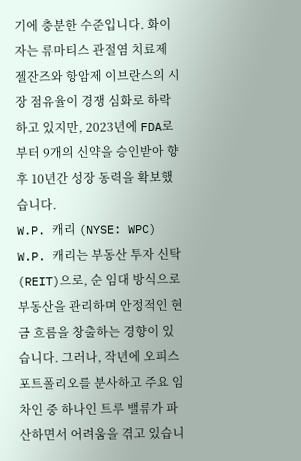기에 충분한 수준입니다. 화이자는 류마티스 관절염 치료제 젤잔즈와 항암제 이브란스의 시장 점유율이 경쟁 심화로 하락하고 있지만, 2023년에 FDA로부터 9개의 신약을 승인받아 향후 10년간 성장 동력을 확보했습니다.
W.P. 캐리 (NYSE: WPC)
W.P. 캐리는 부동산 투자 신탁(REIT)으로, 순 임대 방식으로 부동산을 관리하며 안정적인 현금 흐름을 창출하는 경향이 있습니다. 그러나, 작년에 오피스 포트폴리오를 분사하고 주요 임차인 중 하나인 트루 밸류가 파산하면서 어려움을 겪고 있습니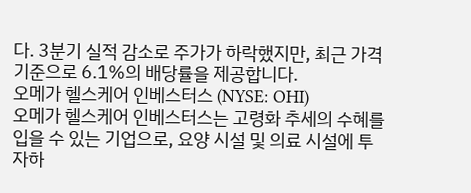다. 3분기 실적 감소로 주가가 하락했지만, 최근 가격 기준으로 6.1%의 배당률을 제공합니다.
오메가 헬스케어 인베스터스 (NYSE: OHI)
오메가 헬스케어 인베스터스는 고령화 추세의 수혜를 입을 수 있는 기업으로, 요양 시설 및 의료 시설에 투자하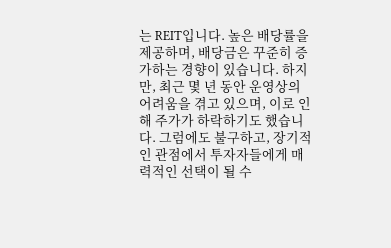는 REIT입니다. 높은 배당률을 제공하며, 배당금은 꾸준히 증가하는 경향이 있습니다. 하지만, 최근 몇 년 동안 운영상의 어려움을 겪고 있으며, 이로 인해 주가가 하락하기도 했습니다. 그럼에도 불구하고, 장기적인 관점에서 투자자들에게 매력적인 선택이 될 수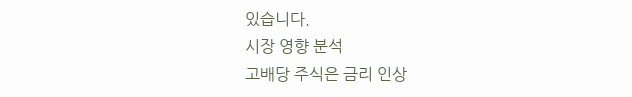있습니다.
시장 영향 분석
고배당 주식은 금리 인상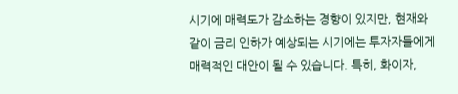시기에 매력도가 감소하는 경향이 있지만, 현재와 같이 금리 인하가 예상되는 시기에는 투자자들에게 매력적인 대안이 될 수 있습니다. 특히, 화이자,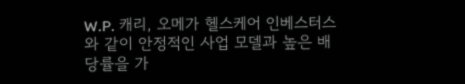W.P. 캐리, 오메가 헬스케어 인베스터스와 같이 안정적인 사업 모델과 높은 배당률을 가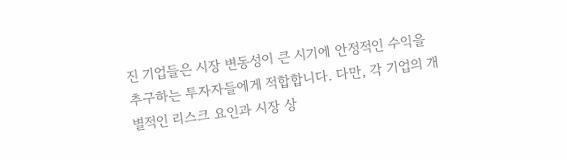진 기업들은 시장 변동성이 큰 시기에 안정적인 수익을 추구하는 투자자들에게 적합합니다. 다만, 각 기업의 개별적인 리스크 요인과 시장 상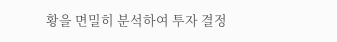황을 면밀히 분석하여 투자 결정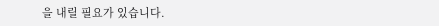을 내릴 필요가 있습니다.